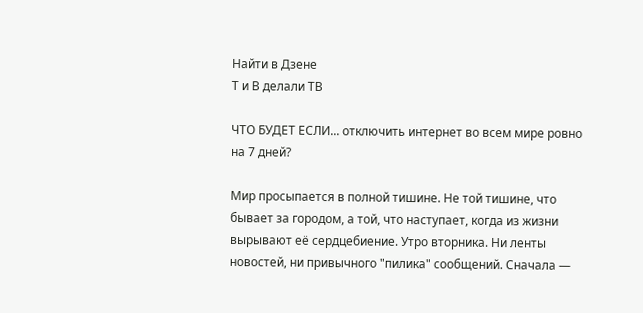Найти в Дзене
Т и В делали ТВ

ЧТО БУДЕТ ЕСЛИ... отключить интернет во всем мире ровно на 7 дней?

Мир просыпается в полной тишине. Не той тишине, что бывает за городом, а той, что наступает, когда из жизни вырывают её сердцебиение. Утро вторника. Ни ленты новостей, ни привычного "пилика" сообщений. Сначала —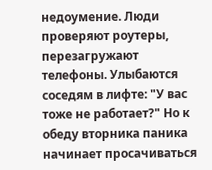недоумение. Люди проверяют роутеры, перезагружают телефоны. Улыбаются соседям в лифте: "У вас тоже не работает?" Но к обеду вторника паника начинает просачиваться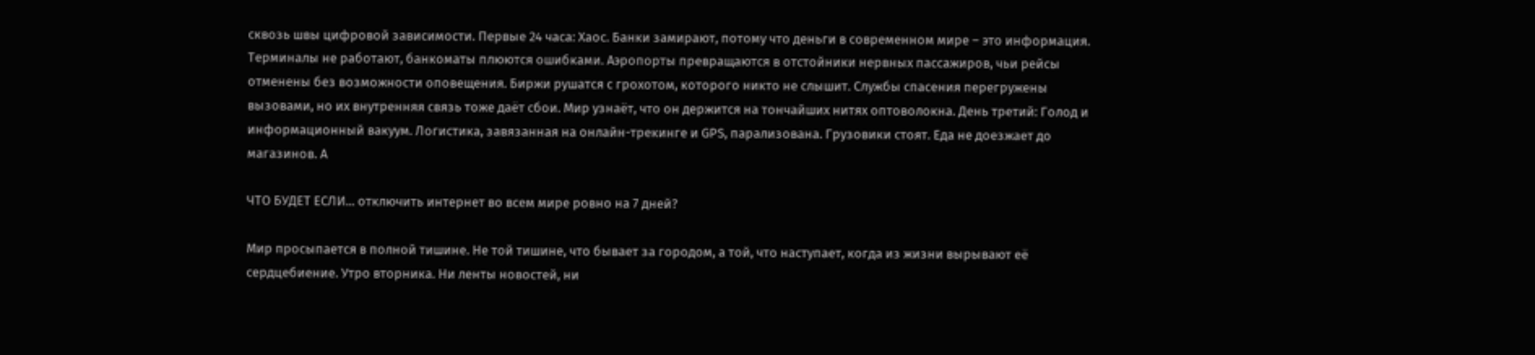сквозь швы цифровой зависимости. Первые 24 часа: Хаос. Банки замирают, потому что деньги в современном мире – это информация. Терминалы не работают, банкоматы плюются ошибками. Аэропорты превращаются в отстойники нервных пассажиров, чьи рейсы отменены без возможности оповещения. Биржи рушатся с грохотом, которого никто не слышит. Службы спасения перегружены вызовами, но их внутренняя связь тоже даёт сбои. Мир узнаёт, что он держится на тончайших нитях оптоволокна. День третий: Голод и информационный вакуум. Логистика, завязанная на онлайн-трекинге и GPS, парализована. Грузовики стоят. Еда не доезжает до магазинов. А

ЧТО БУДЕТ ЕСЛИ... отключить интернет во всем мире ровно на 7 дней?

Мир просыпается в полной тишине. Не той тишине, что бывает за городом, а той, что наступает, когда из жизни вырывают её сердцебиение. Утро вторника. Ни ленты новостей, ни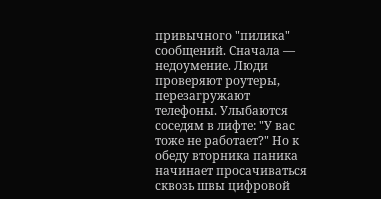привычного "пилика" сообщений. Сначала — недоумение. Люди проверяют роутеры, перезагружают телефоны. Улыбаются соседям в лифте: "У вас тоже не работает?" Но к обеду вторника паника начинает просачиваться сквозь швы цифровой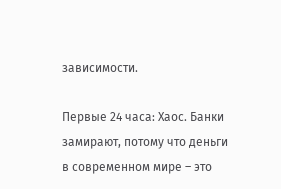зависимости.

Первые 24 часа: Хаос. Банки замирают, потому что деньги в современном мире – это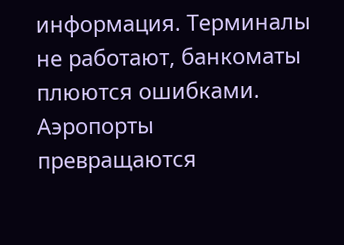информация. Терминалы не работают, банкоматы плюются ошибками. Аэропорты превращаются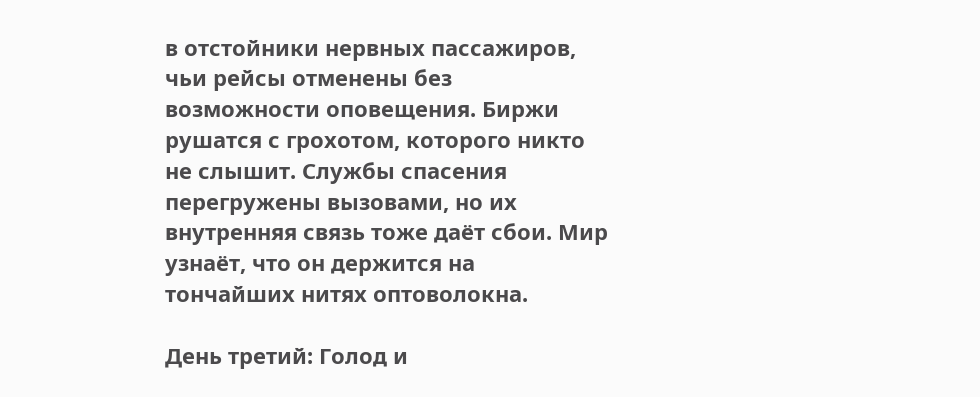в отстойники нервных пассажиров, чьи рейсы отменены без возможности оповещения. Биржи рушатся с грохотом, которого никто не слышит. Службы спасения перегружены вызовами, но их внутренняя связь тоже даёт сбои. Мир узнаёт, что он держится на тончайших нитях оптоволокна.

День третий: Голод и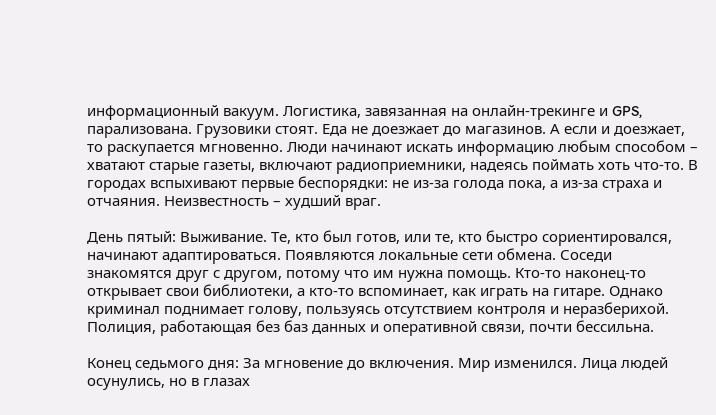информационный вакуум. Логистика, завязанная на онлайн-трекинге и GPS, парализована. Грузовики стоят. Еда не доезжает до магазинов. А если и доезжает, то раскупается мгновенно. Люди начинают искать информацию любым способом – хватают старые газеты, включают радиоприемники, надеясь поймать хоть что-то. В городах вспыхивают первые беспорядки: не из-за голода пока, а из-за страха и отчаяния. Неизвестность – худший враг.

День пятый: Выживание. Те, кто был готов, или те, кто быстро сориентировался, начинают адаптироваться. Появляются локальные сети обмена. Соседи знакомятся друг с другом, потому что им нужна помощь. Кто-то наконец-то открывает свои библиотеки, а кто-то вспоминает, как играть на гитаре. Однако криминал поднимает голову, пользуясь отсутствием контроля и неразберихой. Полиция, работающая без баз данных и оперативной связи, почти бессильна.

Конец седьмого дня: За мгновение до включения. Мир изменился. Лица людей осунулись, но в глазах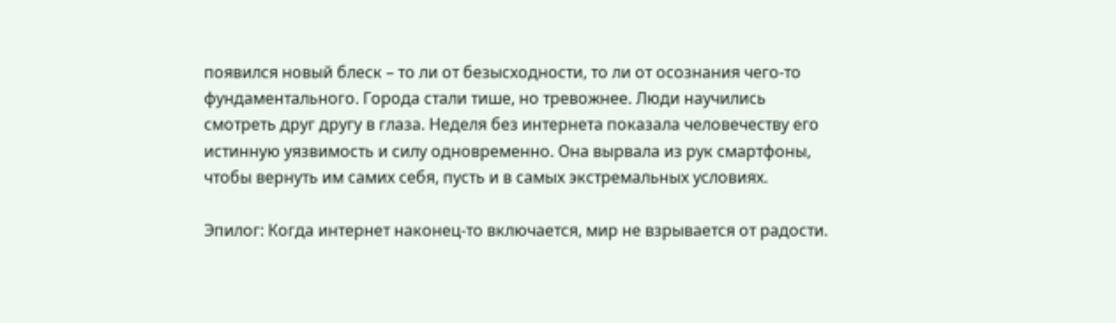появился новый блеск – то ли от безысходности, то ли от осознания чего-то фундаментального. Города стали тише, но тревожнее. Люди научились смотреть друг другу в глаза. Неделя без интернета показала человечеству его истинную уязвимость и силу одновременно. Она вырвала из рук смартфоны, чтобы вернуть им самих себя, пусть и в самых экстремальных условиях.

Эпилог: Когда интернет наконец-то включается, мир не взрывается от радости.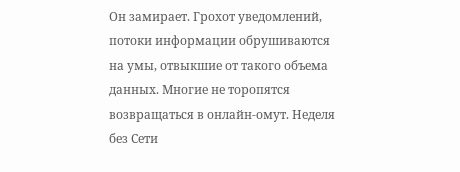Он замирает. Грохот уведомлений, потоки информации обрушиваются на умы, отвыкшие от такого объема данных. Многие не торопятся возвращаться в онлайн-омут. Неделя без Сети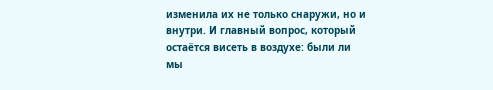изменила их не только снаружи, но и внутри. И главный вопрос, который остаётся висеть в воздухе: были ли мы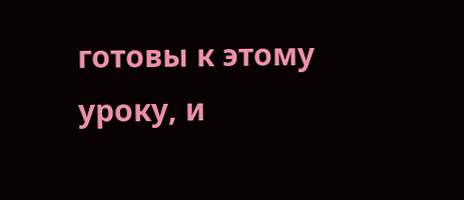готовы к этому уроку, и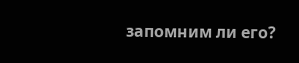запомним ли его?